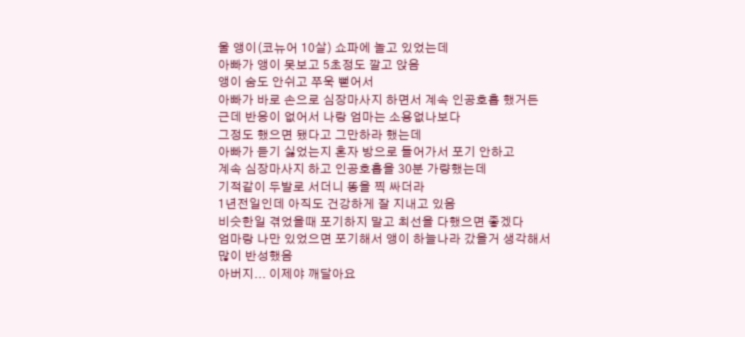울 앵이(코뉴어 10살) 쇼파에 놀고 있었는데
아빠가 앵이 못보고 5초정도 깔고 앉음
앵이 숨도 안쉬고 쭈욱 뻗어서
아빠가 바로 손으로 심장마사지 하면서 계속 인공호흡 했거든
근데 반응이 없어서 나랑 엄마는 소용없나보다
그정도 했으면 됐다고 그만하라 했는데
아빠가 듣기 싫었는지 혼자 방으로 들어가서 포기 안하고
계속 심장마사지 하고 인공호흡을 30분 가량했는데
기적같이 두발로 서더니 똥을 찍 싸더라
1년전일인데 아직도 건강하게 잘 지내고 있음
비슷한일 겪었을때 포기하지 말고 최선을 다했으면 좋겠다
엄마랑 나만 있었으면 포기해서 앵이 하늘나라 갔을거 생각해서
많이 반성했음
아버지... 이제야 깨달아요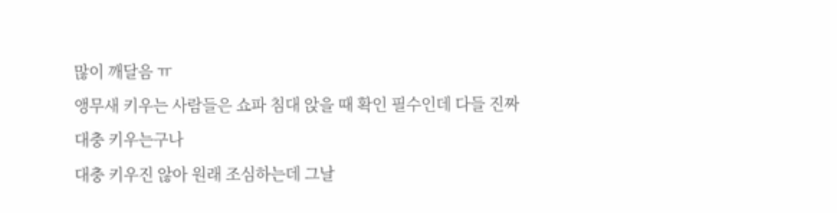많이 깨달음 ㅠ
앵무새 키우는 사람들은 쇼파 침대 앉을 때 확인 필수인데 다들 진짜 대충 키우는구나
대충 키우진 않아 원래 조심하는데 그날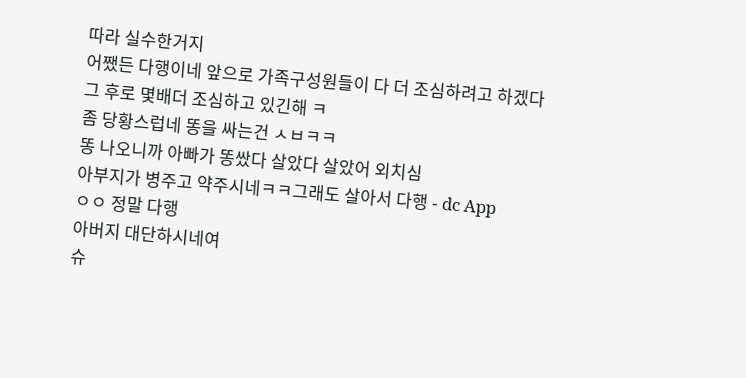따라 실수한거지
어쨌든 다행이네 앞으로 가족구성원들이 다 더 조심하려고 하겠다
그 후로 몇배더 조심하고 있긴해 ㅋ
좀 당황스럽네 똥을 싸는건 ㅅㅂㅋㅋ
똥 나오니까 아빠가 똥쌌다 살았다 살았어 외치심
아부지가 병주고 약주시네ㅋㅋ그래도 살아서 다행 - dc App
ㅇㅇ 정말 다행
아버지 대단하시네여
슈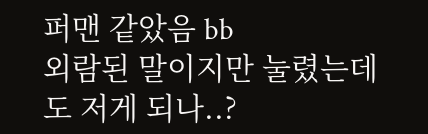퍼맨 같았음 bb
외람된 말이지만 눌렸는데도 저게 되나..?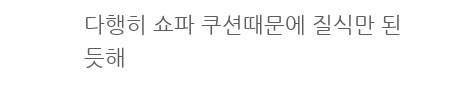다행히 쇼파 쿠션때문에 질식만 된듯해